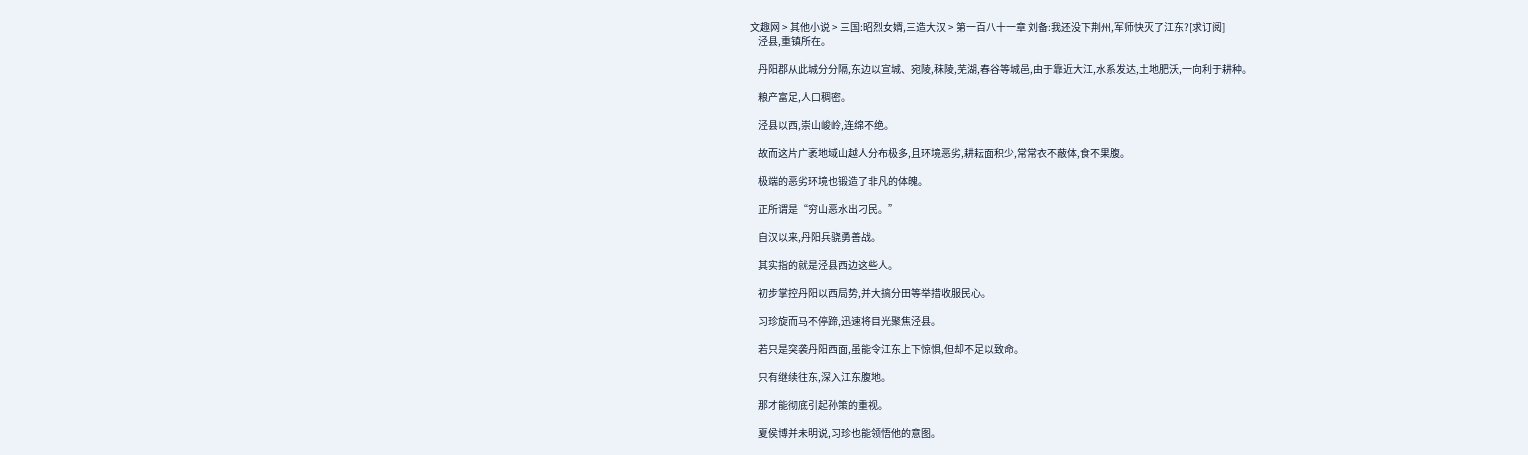文趣网 > 其他小说 > 三国:昭烈女婿,三造大汉 > 第一百八十一章 刘备:我还没下荆州,军师快灭了江东?[求订阅]
    泾县,重镇所在。

    丹阳郡从此城分分隔,东边以宣城、宛陵,秣陵,芜湖,春谷等城邑,由于靠近大江,水系发达,土地肥沃,一向利于耕种。

    粮产富足,人口稠密。

    泾县以西,崇山峻岭,连绵不绝。

    故而这片广袤地域山越人分布极多,且环境恶劣,耕耘面积少,常常衣不蔽体,食不果腹。

    极端的恶劣环境也锻造了非凡的体魄。

    正所谓是“穷山恶水出刁民。”

    自汉以来,丹阳兵骁勇善战。

    其实指的就是泾县西边这些人。

    初步掌控丹阳以西局势,并大搞分田等举措收服民心。

    习珍旋而马不停蹄,迅速将目光聚焦泾县。

    若只是突袭丹阳西面,虽能令江东上下惊惧,但却不足以致命。

    只有继续往东,深入江东腹地。

    那才能彻底引起孙策的重视。

    夏侯博并未明说,习珍也能领悟他的意图。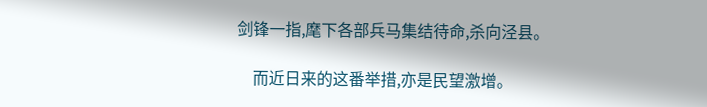剑锋一指,麾下各部兵马集结待命,杀向泾县。

    而近日来的这番举措,亦是民望激增。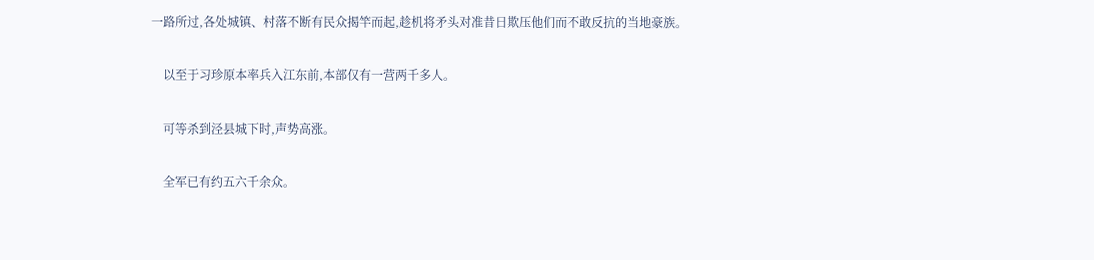一路所过,各处城镇、村落不断有民众揭竿而起,趁机将矛头对准昔日欺压他们而不敢反抗的当地豪族。

    以至于习珍原本率兵入江东前,本部仅有一营两千多人。

    可等杀到泾县城下时,声势高涨。

    全军已有约五六千余众。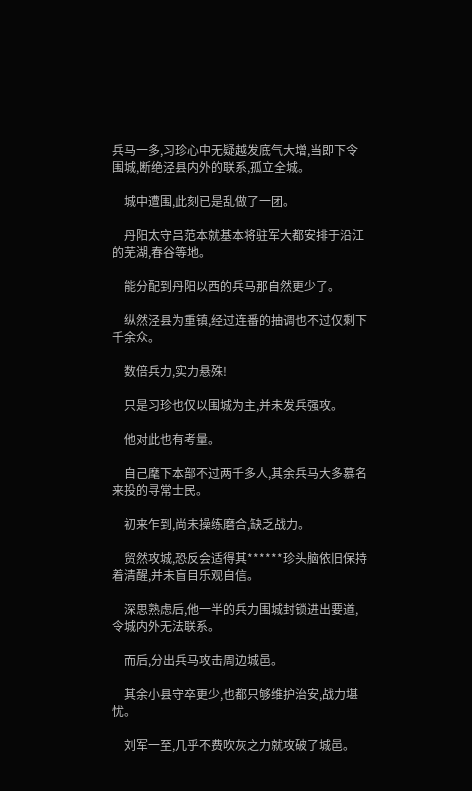兵马一多,习珍心中无疑越发底气大增,当即下令围城,断绝泾县内外的联系,孤立全城。

    城中遭围,此刻已是乱做了一团。

    丹阳太守吕范本就基本将驻军大都安排于沿江的芜湖,春谷等地。

    能分配到丹阳以西的兵马那自然更少了。

    纵然泾县为重镇,经过连番的抽调也不过仅剩下千余众。

    数倍兵力,实力悬殊!

    只是习珍也仅以围城为主,并未发兵强攻。

    他对此也有考量。

    自己麾下本部不过两千多人,其余兵马大多慕名来投的寻常士民。

    初来乍到,尚未操练磨合,缺乏战力。

    贸然攻城,恐反会适得其******珍头脑依旧保持着清醒,并未盲目乐观自信。

    深思熟虑后,他一半的兵力围城封锁进出要道,令城内外无法联系。

    而后,分出兵马攻击周边城邑。

    其余小县守卒更少,也都只够维护治安,战力堪忧。

    刘军一至,几乎不费吹灰之力就攻破了城邑。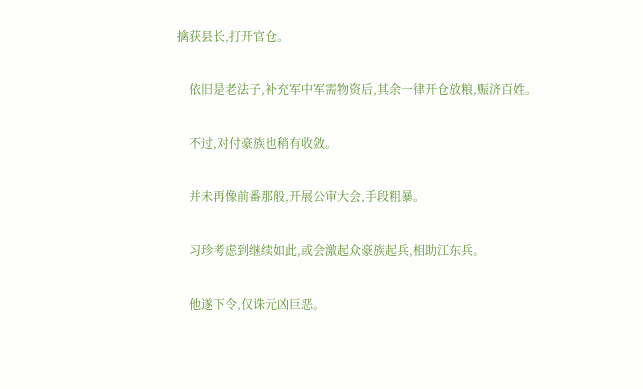擒获县长,打开官仓。

    依旧是老法子,补充军中军需物资后,其余一律开仓放粮,赈济百姓。

    不过,对付豪族也稍有收敛。

    并未再像前番那般,开展公审大会,手段粗暴。

    习珍考虑到继续如此,或会激起众豪族起兵,相助江东兵。

    他遂下令,仅诛元凶巨恶。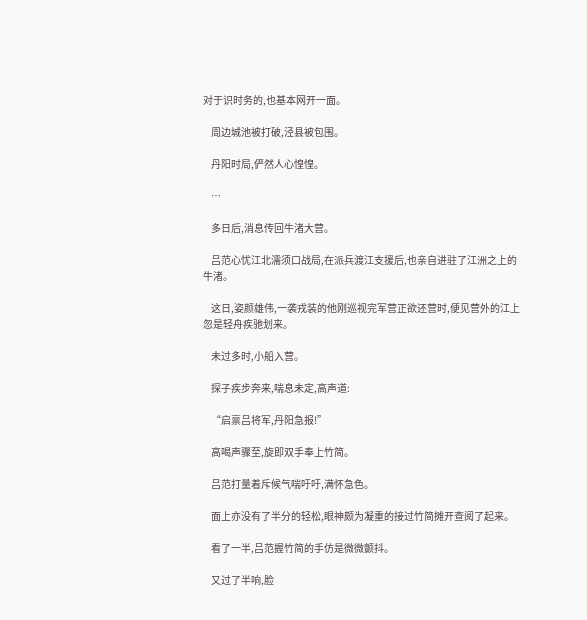对于识时务的,也基本网开一面。

    周边城池被打破,泾县被包围。

    丹阳时局,俨然人心惶惶。

    …

    多日后,消息传回牛渚大营。

    吕范心忧江北濡须口战局,在派兵渡江支援后,也亲自进驻了江洲之上的牛渚。

    这日,姿颜雄伟,一袭戎装的他刚巡视完军营正欲还营时,便见营外的江上忽是轻舟疾驰划来。

    未过多时,小船入营。

    探子疾步奔来,喘息未定,高声道:

    “启禀吕将军,丹阳急报!”

    高喝声骤至,旋即双手奉上竹简。

    吕范打量着斥候气喘吁吁,满怀急色。

    面上亦没有了半分的轻松,眼神颇为凝重的接过竹简摊开查阅了起来。

    看了一半,吕范握竹简的手仿是微微颤抖。

    又过了半响,脸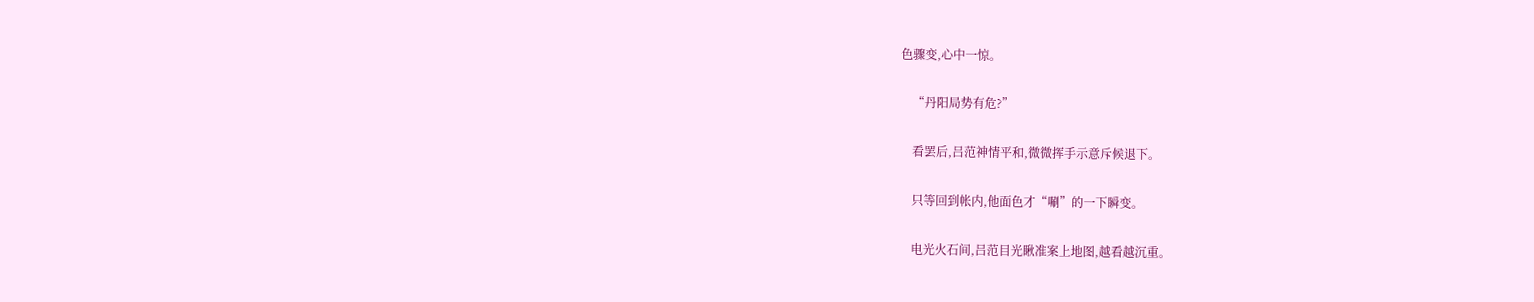色骤变,心中一惊。

    “丹阳局势有危?”

    看罢后,吕范神情平和,微微挥手示意斥候退下。

    只等回到帐内,他面色才“唰”的一下瞬变。

    电光火石间,吕范目光瞅准案上地图,越看越沉重。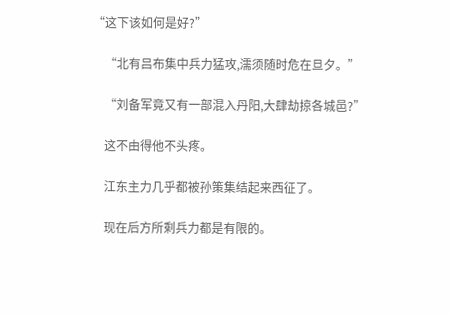“这下该如何是好?”

    “北有吕布集中兵力猛攻,濡须随时危在旦夕。”

    “刘备军竟又有一部混入丹阳,大肆劫掠各城邑?”

    这不由得他不头疼。

    江东主力几乎都被孙策集结起来西征了。

    现在后方所剩兵力都是有限的。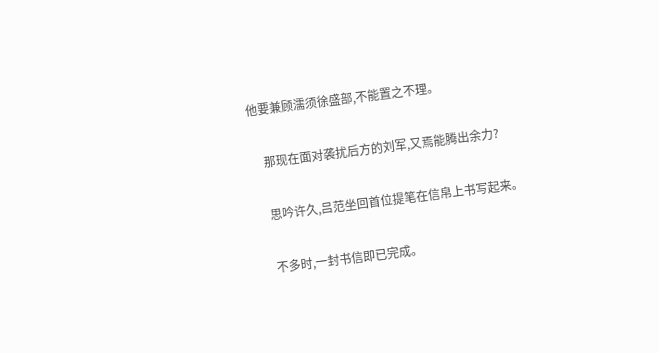他要兼顾濡须徐盛部,不能置之不理。

    那现在面对袭扰后方的刘军,又焉能腾出余力?

    思吟许久,吕范坐回首位提笔在信帛上书写起来。

    不多时,一封书信即已完成。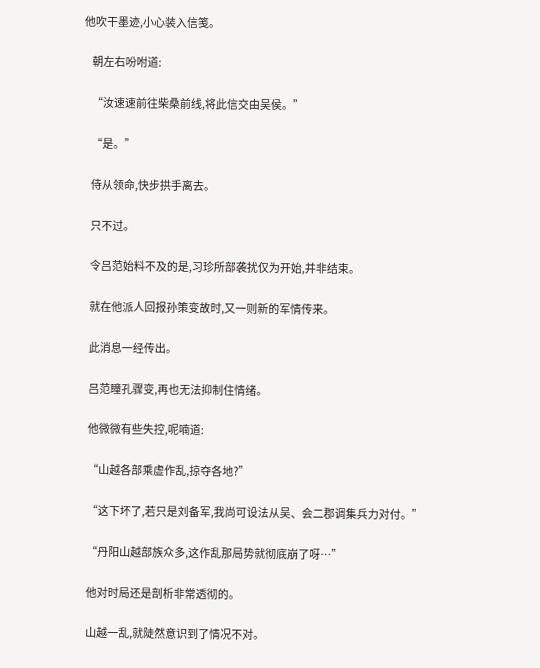他吹干墨迹,小心装入信笺。

    朝左右吩咐道:

    “汝速速前往柴桑前线,将此信交由吴侯。”

    “是。”

    侍从领命,快步拱手离去。

    只不过。

    令吕范始料不及的是,习珍所部袭扰仅为开始,并非结束。

    就在他派人回报孙策变故时,又一则新的军情传来。

    此消息一经传出。

    吕范瞳孔骤变,再也无法抑制住情绪。

    他微微有些失控,呢喃道:

    “山越各部乘虚作乱,掠夺各地?”

    “这下坏了,若只是刘备军,我尚可设法从吴、会二郡调集兵力对付。”

    “丹阳山越部族众多,这作乱那局势就彻底崩了呀…”

    他对时局还是剖析非常透彻的。

    山越一乱,就陡然意识到了情况不对。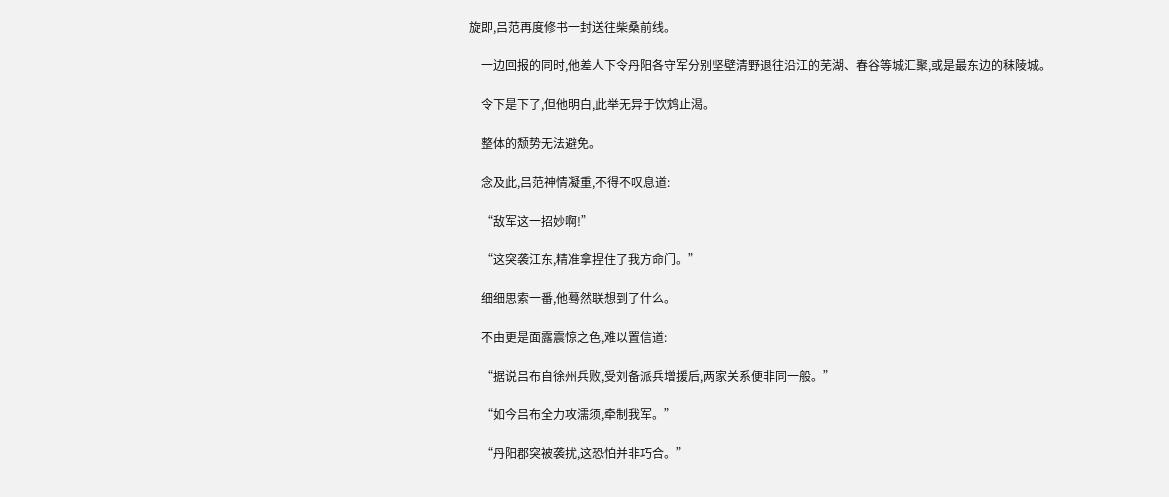旋即,吕范再度修书一封送往柴桑前线。

    一边回报的同时,他差人下令丹阳各守军分别坚壁清野退往沿江的芜湖、春谷等城汇聚,或是最东边的秣陵城。

    令下是下了,但他明白,此举无异于饮鸩止渴。

    整体的颓势无法避免。

    念及此,吕范神情凝重,不得不叹息道:

    “敌军这一招妙啊!”

    “这突袭江东,精准拿捏住了我方命门。”

    细细思索一番,他蓦然联想到了什么。

    不由更是面露震惊之色,难以置信道:

    “据说吕布自徐州兵败,受刘备派兵增援后,两家关系便非同一般。”

    “如今吕布全力攻濡须,牵制我军。”

    “丹阳郡突被袭扰,这恐怕并非巧合。”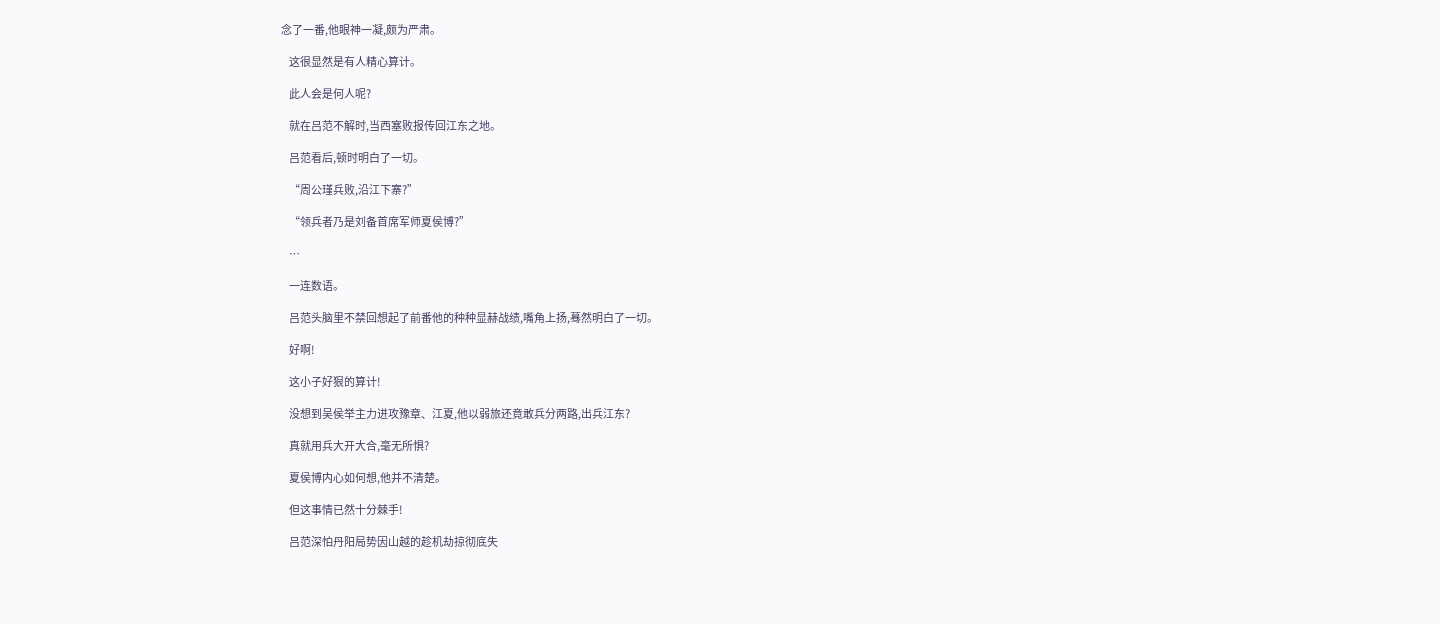念了一番,他眼神一凝,颇为严肃。

    这很显然是有人精心算计。

    此人会是何人呢?

    就在吕范不解时,当西塞败报传回江东之地。

    吕范看后,顿时明白了一切。

    “周公瑾兵败,沿江下寨?”

    “领兵者乃是刘备首席军师夏侯博?”

    …

    一连数语。

    吕范头脑里不禁回想起了前番他的种种显赫战绩,嘴角上扬,蓦然明白了一切。

    好啊!

    这小子好狠的算计!

    没想到吴侯举主力进攻豫章、江夏,他以弱旅还竟敢兵分两路,出兵江东?

    真就用兵大开大合,毫无所惧?

    夏侯博内心如何想,他并不清楚。

    但这事情已然十分棘手!

    吕范深怕丹阳局势因山越的趁机劫掠彻底失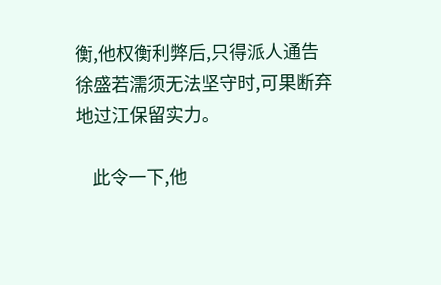衡,他权衡利弊后,只得派人通告徐盛若濡须无法坚守时,可果断弃地过江保留实力。

    此令一下,他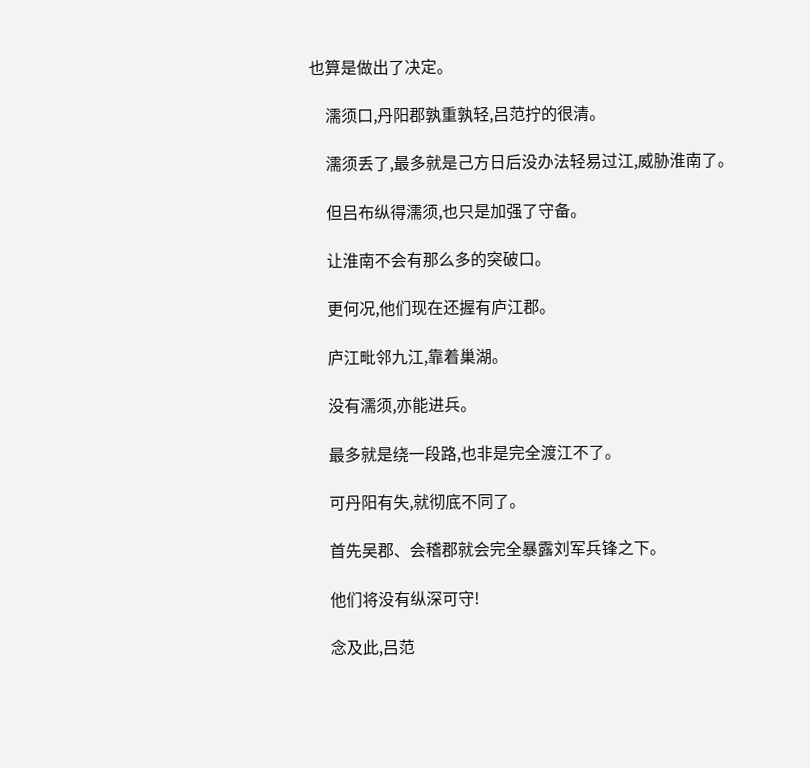也算是做出了决定。

    濡须口,丹阳郡孰重孰轻,吕范拧的很清。

    濡须丢了,最多就是己方日后没办法轻易过江,威胁淮南了。

    但吕布纵得濡须,也只是加强了守备。

    让淮南不会有那么多的突破口。

    更何况,他们现在还握有庐江郡。

    庐江毗邻九江,靠着巢湖。

    没有濡须,亦能进兵。

    最多就是绕一段路,也非是完全渡江不了。

    可丹阳有失,就彻底不同了。

    首先吴郡、会稽郡就会完全暴露刘军兵锋之下。

    他们将没有纵深可守!

    念及此,吕范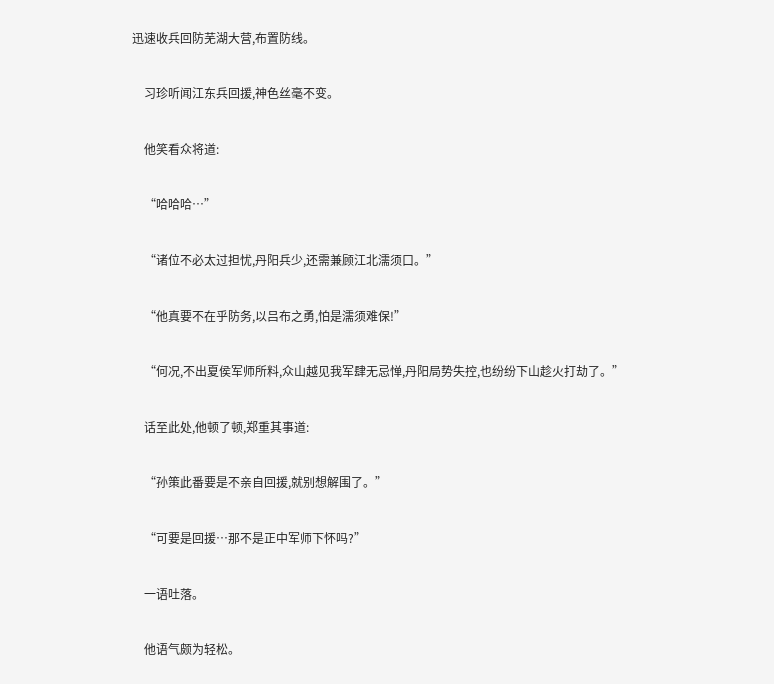迅速收兵回防芜湖大营,布置防线。

    习珍听闻江东兵回援,神色丝毫不变。

    他笑看众将道:

    “哈哈哈…”

    “诸位不必太过担忧,丹阳兵少,还需兼顾江北濡须口。”

    “他真要不在乎防务,以吕布之勇,怕是濡须难保!”

    “何况,不出夏侯军师所料,众山越见我军肆无忌惮,丹阳局势失控,也纷纷下山趁火打劫了。”

    话至此处,他顿了顿,郑重其事道:

    “孙策此番要是不亲自回援,就别想解围了。”

    “可要是回援…那不是正中军师下怀吗?”

    一语吐落。

    他语气颇为轻松。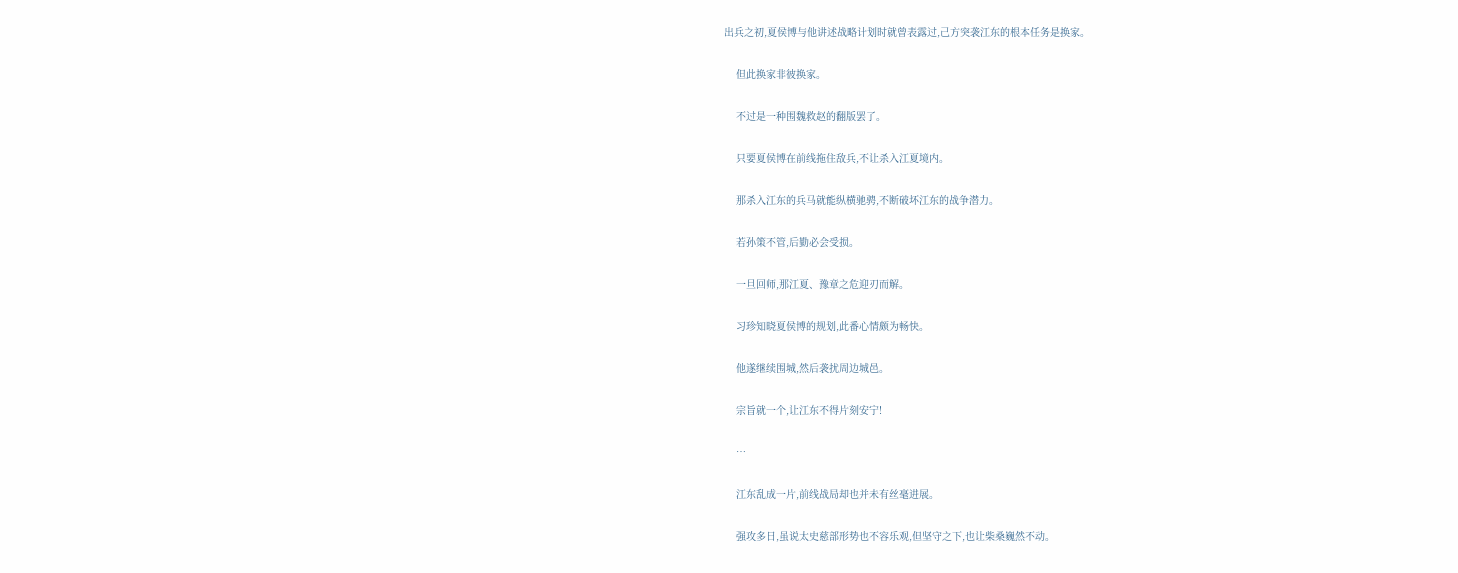出兵之初,夏侯博与他讲述战略计划时就曾表露过,己方突袭江东的根本任务是换家。

    但此换家非彼换家。

    不过是一种围魏救赵的翻版罢了。

    只要夏侯博在前线拖住敌兵,不让杀入江夏境内。

    那杀入江东的兵马就能纵横驰骋,不断破坏江东的战争潜力。

    若孙策不管,后勤必会受损。

    一旦回师,那江夏、豫章之危迎刃而解。

    习珍知晓夏侯博的规划,此番心情颇为畅快。

    他遂继续围城,然后袭扰周边城邑。

    宗旨就一个,让江东不得片刻安宁!

    …

    江东乱成一片,前线战局却也并未有丝毫进展。

    强攻多日,虽说太史慈部形势也不容乐观,但坚守之下,也让柴桑巍然不动。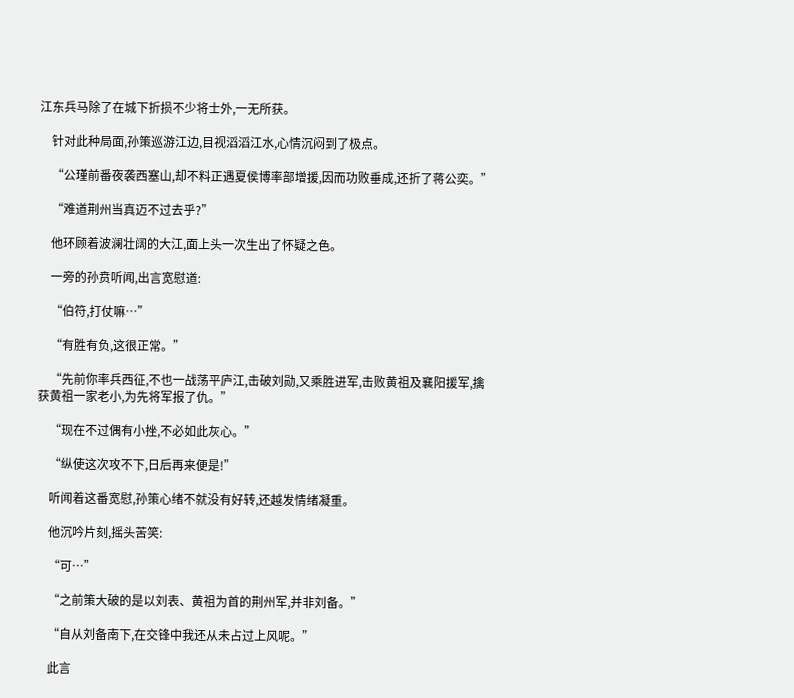江东兵马除了在城下折损不少将士外,一无所获。

    针对此种局面,孙策巡游江边,目视滔滔江水,心情沉闷到了极点。

    “公瑾前番夜袭西塞山,却不料正遇夏侯博率部增援,因而功败垂成,还折了蒋公奕。”

    “难道荆州当真迈不过去乎?”

    他环顾着波澜壮阔的大江,面上头一次生出了怀疑之色。

    一旁的孙贲听闻,出言宽慰道:

    “伯符,打仗嘛…”

    “有胜有负,这很正常。”

    “先前你率兵西征,不也一战荡平庐江,击破刘勋,又乘胜进军,击败黄祖及襄阳援军,擒获黄祖一家老小,为先将军报了仇。”

    “现在不过偶有小挫,不必如此灰心。”

    “纵使这次攻不下,日后再来便是!”

    听闻着这番宽慰,孙策心绪不就没有好转,还越发情绪凝重。

    他沉吟片刻,摇头苦笑:

    “可…”

    “之前策大破的是以刘表、黄祖为首的荆州军,并非刘备。”

    “自从刘备南下,在交锋中我还从未占过上风呢。”

    此言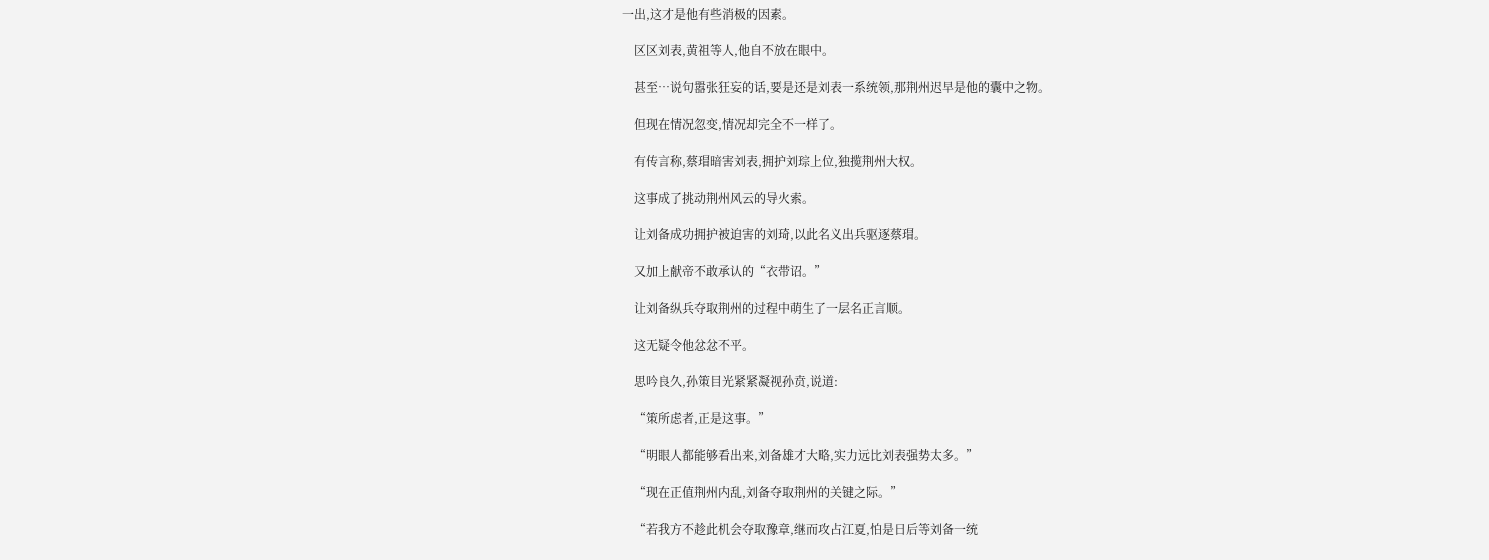一出,这才是他有些消极的因素。

    区区刘表,黄祖等人,他自不放在眼中。

    甚至…说句嚣张狂妄的话,要是还是刘表一系统领,那荆州迟早是他的囊中之物。

    但现在情况忽变,情况却完全不一样了。

    有传言称,蔡瑁暗害刘表,拥护刘琮上位,独揽荆州大权。

    这事成了挑动荆州风云的导火索。

    让刘备成功拥护被迫害的刘琦,以此名义出兵驱逐蔡瑁。

    又加上献帝不敢承认的“衣带诏。”

    让刘备纵兵夺取荆州的过程中萌生了一层名正言顺。

    这无疑令他忿忿不平。

    思吟良久,孙策目光紧紧凝视孙贲,说道:

    “策所虑者,正是这事。”

    “明眼人都能够看出来,刘备雄才大略,实力远比刘表强势太多。”

    “现在正值荆州内乱,刘备夺取荆州的关键之际。”

    “若我方不趁此机会夺取豫章,继而攻占江夏,怕是日后等刘备一统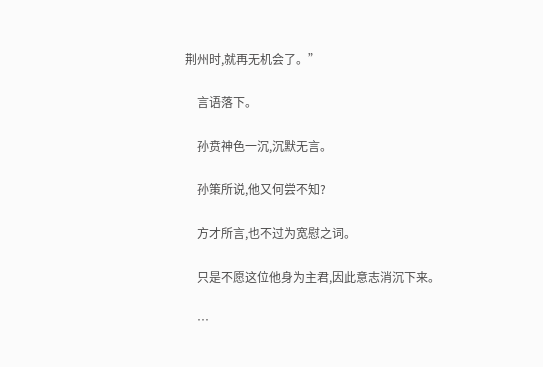荆州时,就再无机会了。”

    言语落下。

    孙贲神色一沉,沉默无言。

    孙策所说,他又何尝不知?

    方才所言,也不过为宽慰之词。

    只是不愿这位他身为主君,因此意志消沉下来。

    …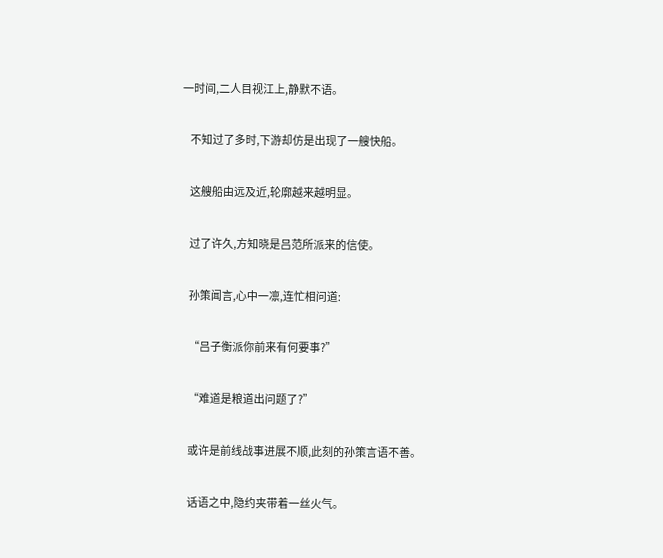一时间,二人目视江上,静默不语。

    不知过了多时,下游却仿是出现了一艘快船。

    这艘船由远及近,轮廓越来越明显。

    过了许久,方知晓是吕范所派来的信使。

    孙策闻言,心中一凛,连忙相问道:

    “吕子衡派你前来有何要事?”

    “难道是粮道出问题了?”

    或许是前线战事进展不顺,此刻的孙策言语不善。

    话语之中,隐约夹带着一丝火气。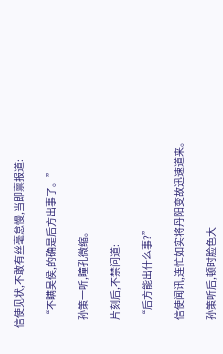信使见状,不敢有丝毫怠慢,当即禀报道:

    “不瞒吴侯,的确是后方出事了。”

    孙策一听,瞳孔微缩。

    片刻后,不禁问道:

    “后方能出什么事?”

    信使闻讯,连忙如实将丹阳变故迅速道来。

    孙策听后,顿时脸色大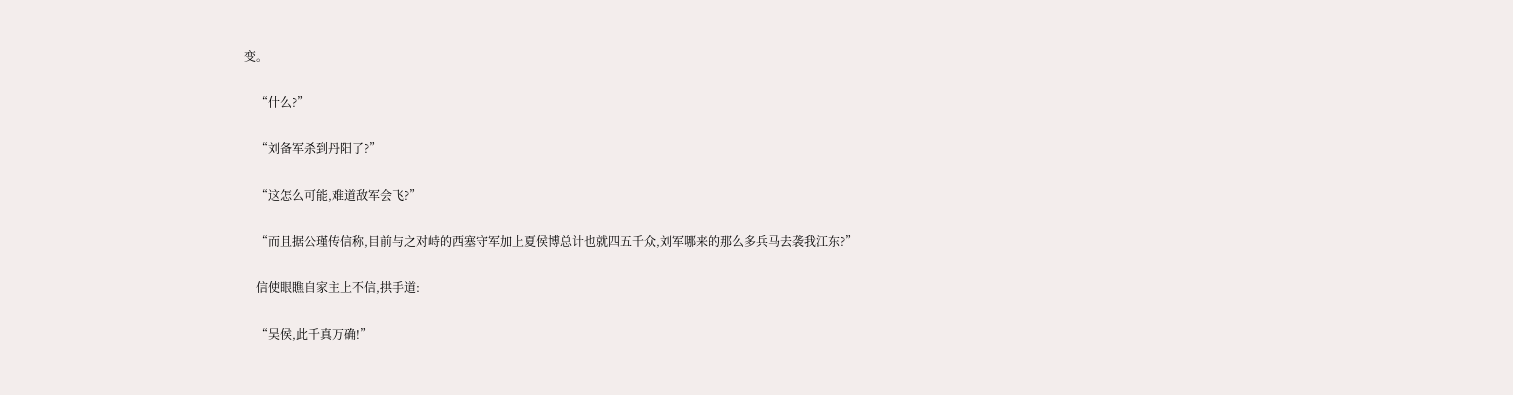变。

    “什么?”

    “刘备军杀到丹阳了?”

    “这怎么可能,难道敌军会飞?”

    “而且据公瑾传信称,目前与之对峙的西塞守军加上夏侯博总计也就四五千众,刘军哪来的那么多兵马去袭我江东?”

    信使眼瞧自家主上不信,拱手道:

    “吴侯,此千真万确!”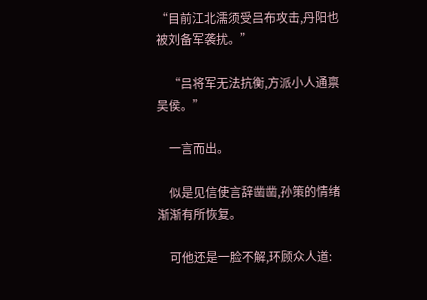“目前江北濡须受吕布攻击,丹阳也被刘备军袭扰。”

    “吕将军无法抗衡,方派小人通禀吴侯。”

    一言而出。

    似是见信使言辞凿凿,孙策的情绪渐渐有所恢复。

    可他还是一脸不解,环顾众人道: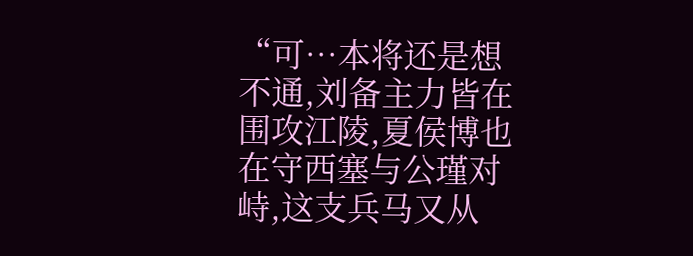“可…本将还是想不通,刘备主力皆在围攻江陵,夏侯博也在守西塞与公瑾对峙,这支兵马又从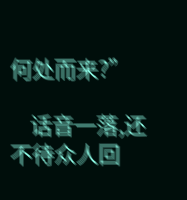何处而来?”

    话音一落,还不待众人回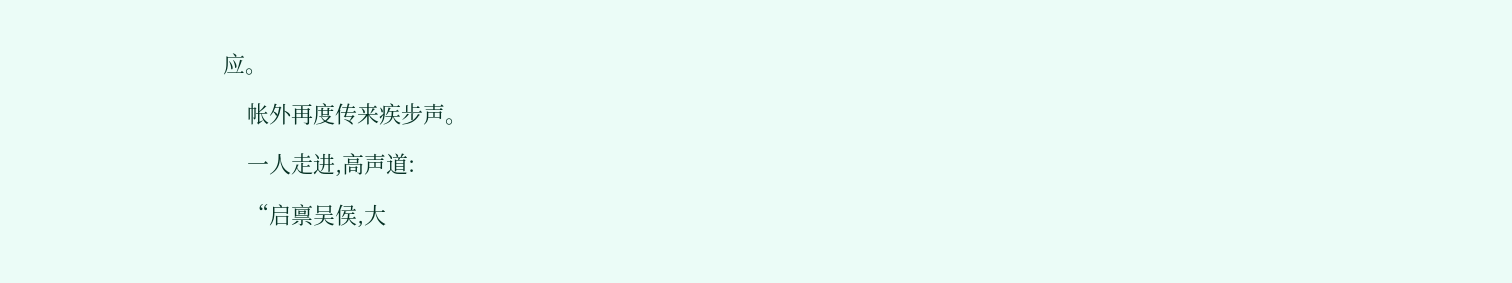应。

    帐外再度传来疾步声。

    一人走进,高声道:

    “启禀吴侯,大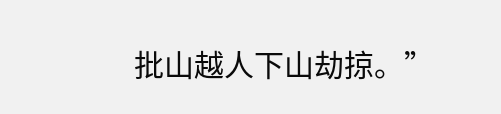批山越人下山劫掠。”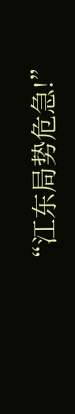“江东局势危急!”